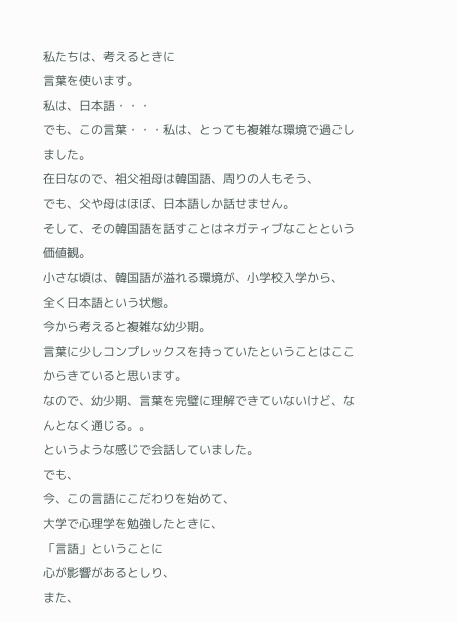私たちは、考えるときに
言葉を使います。
私は、日本語・・・
でも、この言葉・・・私は、とっても複雑な環境で過ごしました。
在日なので、祖父祖母は韓国語、周りの人もそう、
でも、父や母はほぼ、日本語しか話せません。
そして、その韓国語を話すことはネガティブなことという価値観。
小さな頃は、韓国語が溢れる環境が、小学校入学から、
全く日本語という状態。
今から考えると複雑な幼少期。
言葉に少しコンプレックスを持っていたということはここからきていると思います。
なので、幼少期、言葉を完璧に理解できていないけど、なんとなく通じる。。
というような感じで会話していました。
でも、
今、この言語にこだわりを始めて、
大学で心理学を勉強したときに、
「言語」ということに
心が影響があるとしり、
また、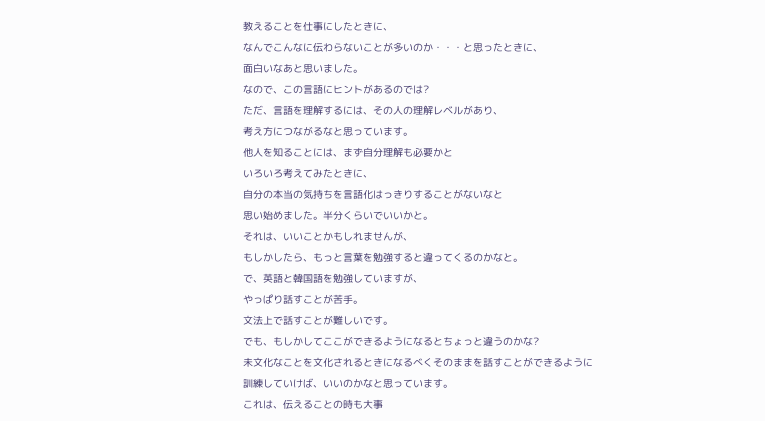教えることを仕事にしたときに、
なんでこんなに伝わらないことが多いのか・・・と思ったときに、
面白いなあと思いました。
なので、この言語にヒントがあるのでは?
ただ、言語を理解するには、その人の理解レベルがあり、
考え方につながるなと思っています。
他人を知ることには、まず自分理解も必要かと
いろいろ考えてみたときに、
自分の本当の気持ちを言語化はっきりすることがないなと
思い始めました。半分くらいでいいかと。
それは、いいことかもしれませんが、
もしかしたら、もっと言葉を勉強すると違ってくるのかなと。
で、英語と韓国語を勉強していますが、
やっぱり話すことが苦手。
文法上で話すことが難しいです。
でも、もしかしてここができるようになるとちょっと違うのかな?
未文化なことを文化されるときになるべくそのままを話すことができるように
訓練していけば、いいのかなと思っています。
これは、伝えることの時も大事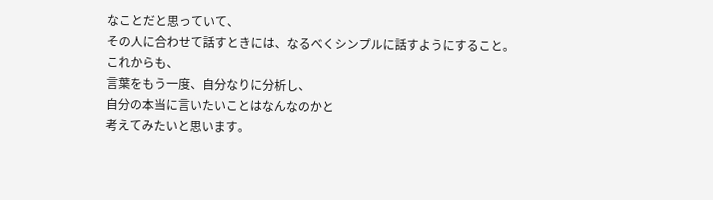なことだと思っていて、
その人に合わせて話すときには、なるべくシンプルに話すようにすること。
これからも、
言葉をもう一度、自分なりに分析し、
自分の本当に言いたいことはなんなのかと
考えてみたいと思います。